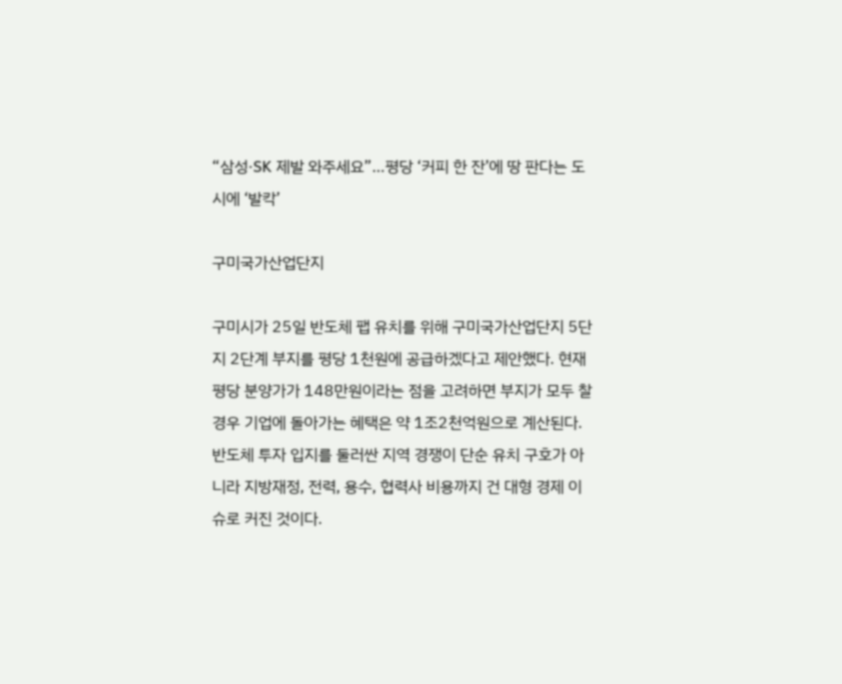“삼성·SK 제발 와주세요”…평당 ‘커피 한 잔’에 땅 판다는 도시에 ‘발칵’

구미국가산업단지

구미시가 25일 반도체 팹 유치를 위해 구미국가산업단지 5단지 2단계 부지를 평당 1천원에 공급하겠다고 제안했다. 현재 평당 분양가가 148만원이라는 점을 고려하면 부지가 모두 찰 경우 기업에 돌아가는 혜택은 약 1조2천억원으로 계산된다. 반도체 투자 입지를 둘러싼 지역 경쟁이 단순 유치 구호가 아니라 지방재정, 전력, 용수, 협력사 비용까지 건 대형 경제 이슈로 커진 것이다.